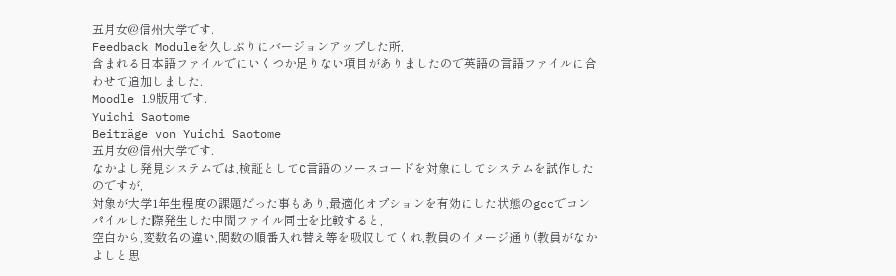五月女@信州大学です.
Feedback Moduleを久しぶりにバージョンアップした所,
含まれる日本語ファイルでにいくつか足りない項目がありましたので英語の言語ファイルに合わせて追加しました.
Moodle 1.9版用です.
Yuichi Saotome
Beiträge von Yuichi Saotome
五月女@信州大学です.
なかよし発見システムでは,検証としてC言語のソースコードを対象にしてシステムを試作したのですが,
対象が大学1年生程度の課題だった事もあり,最適化オプションを有効にした状態のgccでコンパイルした際発生した中間ファイル同士を比較すると,
空白から,変数名の違い,関数の順番入れ替え等を吸収してくれ,教員のイメージ通り(教員がなかよしと思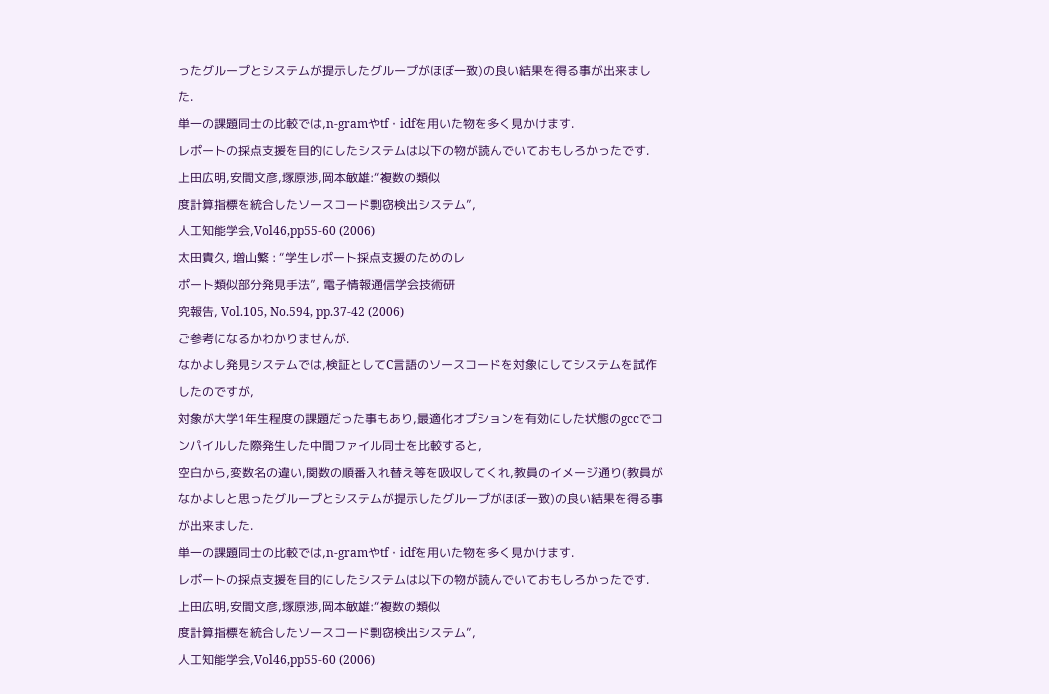ったグループとシステムが提示したグループがほぼ一致)の良い結果を得る事が出来ました.
単一の課題同士の比較では,n-gramやtf・idfを用いた物を多く見かけます.
レポートの採点支援を目的にしたシステムは以下の物が読んでいておもしろかったです.
上田広明,安間文彦,塚原渉,岡本敏雄:“複数の類似
度計算指標を統合したソースコード剽窃検出システム”,
人工知能学会,Vol46,pp55-60 (2006)
太田貴久, 増山繁 : “学生レポート採点支援のためのレ
ポート類似部分発見手法”, 電子情報通信学会技術研
究報告, Vol.105, No.594, pp.37-42 (2006)
ご参考になるかわかりませんが.
なかよし発見システムでは,検証としてC言語のソースコードを対象にしてシステムを試作したのですが,
対象が大学1年生程度の課題だった事もあり,最適化オプションを有効にした状態のgccでコンパイルした際発生した中間ファイル同士を比較すると,
空白から,変数名の違い,関数の順番入れ替え等を吸収してくれ,教員のイメージ通り(教員がなかよしと思ったグループとシステムが提示したグループがほぼ一致)の良い結果を得る事が出来ました.
単一の課題同士の比較では,n-gramやtf・idfを用いた物を多く見かけます.
レポートの採点支援を目的にしたシステムは以下の物が読んでいておもしろかったです.
上田広明,安間文彦,塚原渉,岡本敏雄:“複数の類似
度計算指標を統合したソースコード剽窃検出システム”,
人工知能学会,Vol46,pp55-60 (2006)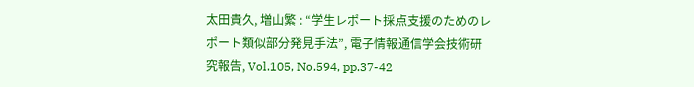太田貴久, 増山繁 : “学生レポート採点支援のためのレ
ポート類似部分発見手法”, 電子情報通信学会技術研
究報告, Vol.105, No.594, pp.37-42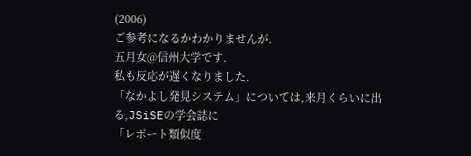(2006)
ご参考になるかわかりませんが.
五月女@信州大学です.
私も反応が遅くなりました.
「なかよし発見システム」については,来月くらいに出る,JSiSEの学会誌に
「レポート類似度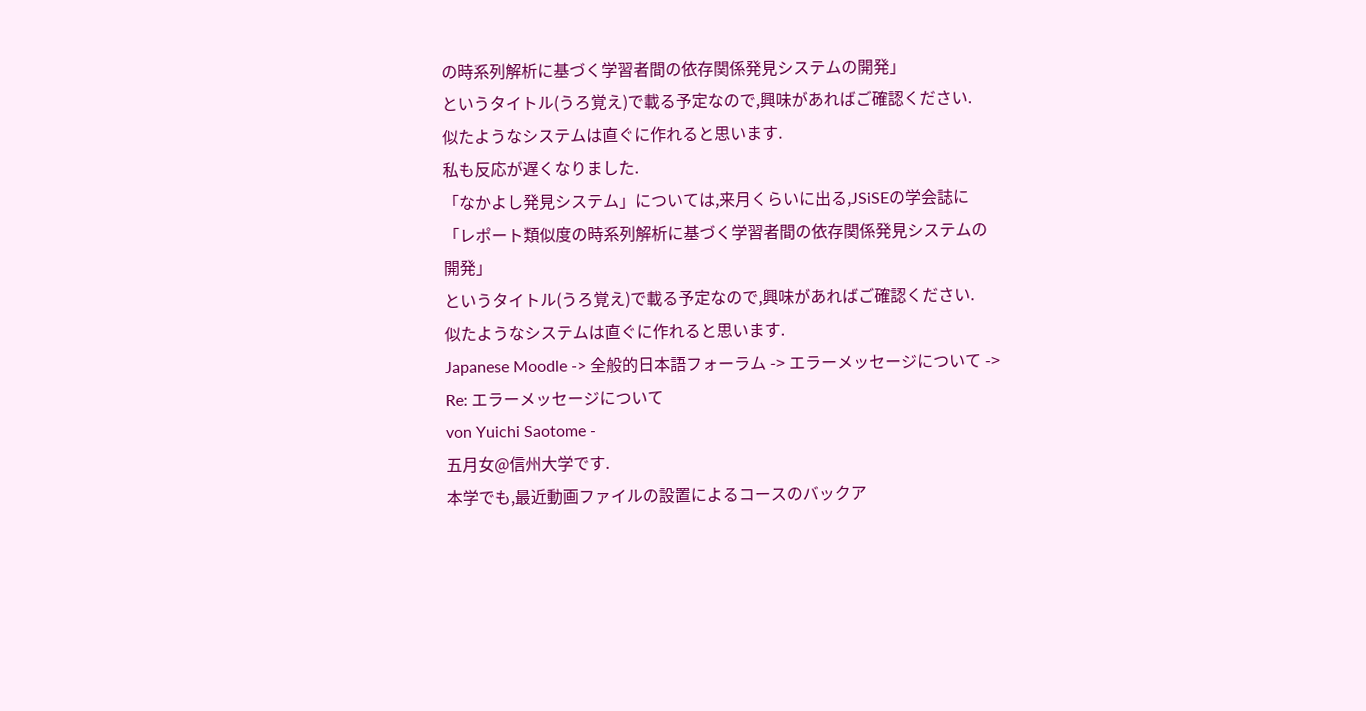の時系列解析に基づく学習者間の依存関係発見システムの開発」
というタイトル(うろ覚え)で載る予定なので,興味があればご確認ください.
似たようなシステムは直ぐに作れると思います.
私も反応が遅くなりました.
「なかよし発見システム」については,来月くらいに出る,JSiSEの学会誌に
「レポート類似度の時系列解析に基づく学習者間の依存関係発見システムの開発」
というタイトル(うろ覚え)で載る予定なので,興味があればご確認ください.
似たようなシステムは直ぐに作れると思います.
Japanese Moodle -> 全般的日本語フォーラム -> エラーメッセージについて -> Re: エラーメッセージについて
von Yuichi Saotome -
五月女@信州大学です.
本学でも,最近動画ファイルの設置によるコースのバックア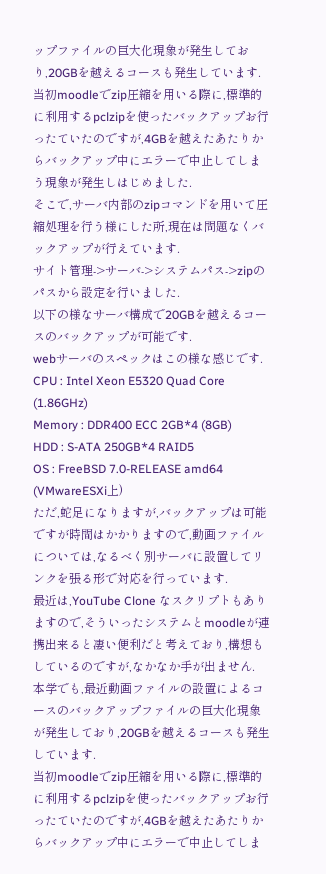ップファイルの巨大化現象が発生しており,20GBを越えるコースも発生しています.
当初moodleでzip圧縮を用いる際に,標準的に利用するpclzipを使ったバックアップお行ったていたのですが,4GBを越えたあたりからバックアップ中にエラーで中止してしまう現象が発生しはじめました.
そこで,サーバ内部のzipコマンドを用いて圧縮処理を行う様にした所,現在は問題なくバックアップが行えています.
サイト管理->サーバ->システムパス->zipのパスから設定を行いました.
以下の様なサーバ構成で20GBを越えるコースのバックアップが可能です.
webサーバのスペックはこの様な感じです.
CPU : Intel Xeon E5320 Quad Core (1.86GHz)
Memory : DDR400 ECC 2GB*4 (8GB)
HDD : S-ATA 250GB*4 RAID5
OS : FreeBSD 7.0-RELEASE amd64 (VMwareESXi上)
ただ,蛇足になりますが,バックアップは可能ですが時間はかかりますので,動画ファイルについては,なるべく別サーバに設置してリンクを張る形で対応を行っています.
最近は,YouTube Clone なスクリプトもありますので,そういったシステムとmoodleが連携出来ると凄い便利だと考えており,構想もしているのですが,なかなか手が出ません.
本学でも,最近動画ファイルの設置によるコースのバックアップファイルの巨大化現象が発生しており,20GBを越えるコースも発生しています.
当初moodleでzip圧縮を用いる際に,標準的に利用するpclzipを使ったバックアップお行ったていたのですが,4GBを越えたあたりからバックアップ中にエラーで中止してしま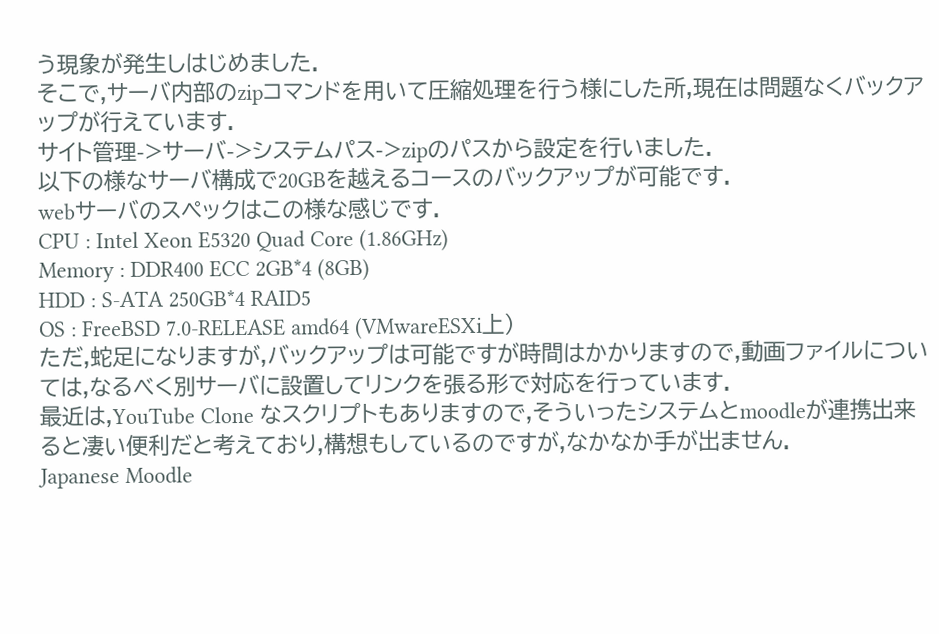う現象が発生しはじめました.
そこで,サーバ内部のzipコマンドを用いて圧縮処理を行う様にした所,現在は問題なくバックアップが行えています.
サイト管理->サーバ->システムパス->zipのパスから設定を行いました.
以下の様なサーバ構成で20GBを越えるコースのバックアップが可能です.
webサーバのスペックはこの様な感じです.
CPU : Intel Xeon E5320 Quad Core (1.86GHz)
Memory : DDR400 ECC 2GB*4 (8GB)
HDD : S-ATA 250GB*4 RAID5
OS : FreeBSD 7.0-RELEASE amd64 (VMwareESXi上)
ただ,蛇足になりますが,バックアップは可能ですが時間はかかりますので,動画ファイルについては,なるべく別サーバに設置してリンクを張る形で対応を行っています.
最近は,YouTube Clone なスクリプトもありますので,そういったシステムとmoodleが連携出来ると凄い便利だと考えており,構想もしているのですが,なかなか手が出ません.
Japanese Moodle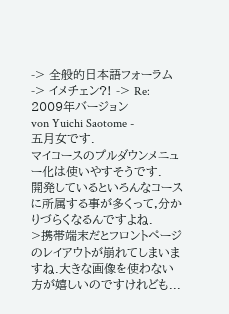-> 全般的日本語フォーラム -> イメチェン?! -> Re: 2009年バージョン
von Yuichi Saotome -
五月女です.
マイコースのプルダウンメニュー化は使いやすそうです.
開発しているといろんなコースに所属する事が多くって,分かりづらくなるんですよね.
>携帯端末だとフロントページのレイアウトが崩れてしまいますね.大きな画像を使わない方が嬉しいのですけれども...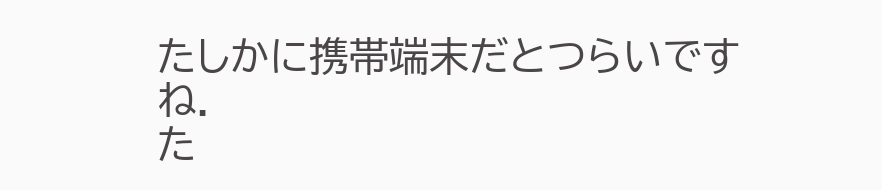たしかに携帯端末だとつらいですね.
た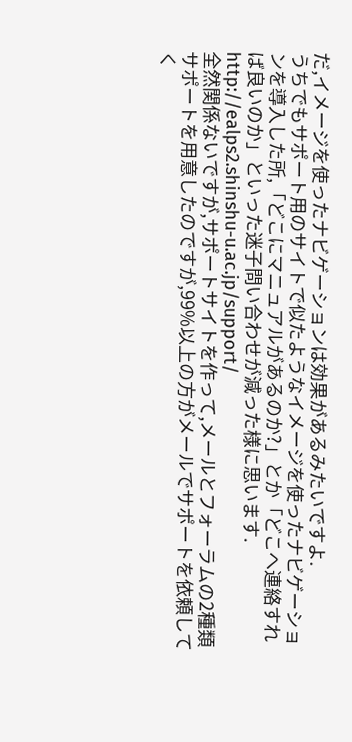だ,イメージを使ったナビゲーションは効果があるみたいですよ.
うちでもサポート用のサイトで似たようなイメージを使ったナビゲーションを導入した所,「どこにマニュアルがあるのか?」とか「どこへ連絡すれば良いのか」といった迷子問い合わせが減った様に思います.
http://ealps2.shinshu-u.ac.jp/support/
全然関係ないですが,サポートサイトを作って,メールとフォーラムの2種類サポートを用意したのですが,99%以上の方がメールでサポートを依頼してく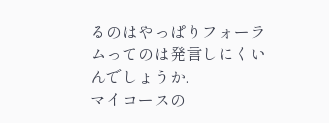るのはやっぱりフォーラムってのは発言しにくいんでしょうか.
マイコースの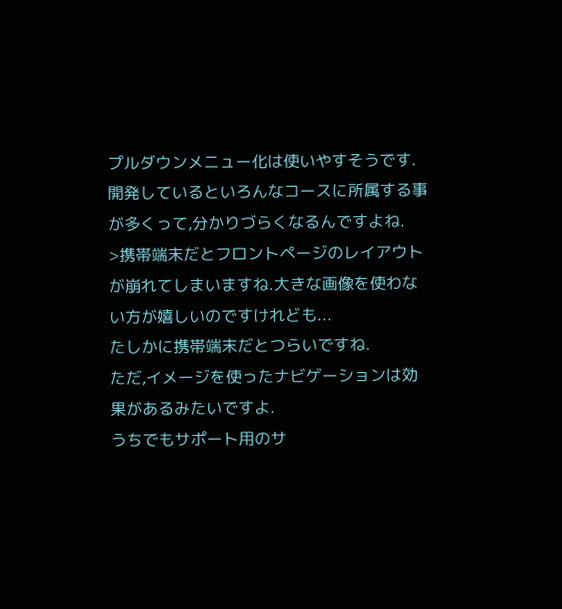プルダウンメニュー化は使いやすそうです.
開発しているといろんなコースに所属する事が多くって,分かりづらくなるんですよね.
>携帯端末だとフロントページのレイアウトが崩れてしまいますね.大きな画像を使わない方が嬉しいのですけれども...
たしかに携帯端末だとつらいですね.
ただ,イメージを使ったナビゲーションは効果があるみたいですよ.
うちでもサポート用のサ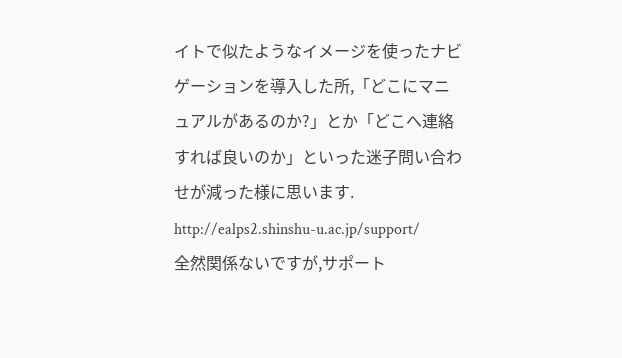イトで似たようなイメージを使ったナビゲーションを導入した所,「どこにマニュアルがあるのか?」とか「どこへ連絡すれば良いのか」といった迷子問い合わせが減った様に思います.
http://ealps2.shinshu-u.ac.jp/support/
全然関係ないですが,サポート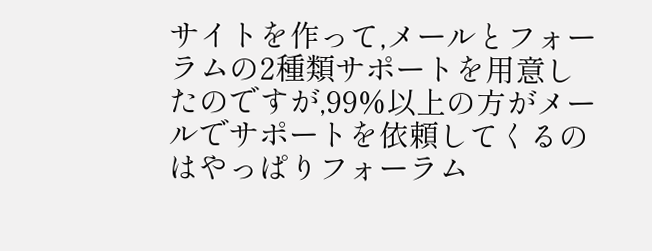サイトを作って,メールとフォーラムの2種類サポートを用意したのですが,99%以上の方がメールでサポートを依頼してくるのはやっぱりフォーラム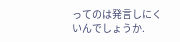ってのは発言しにくいんでしょうか.